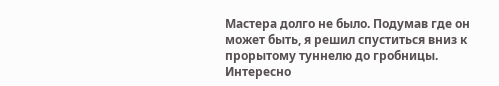Мастера долго не было. Подумав где он может быть, я решил спуститься вниз к прорытому туннелю до гробницы. Интересно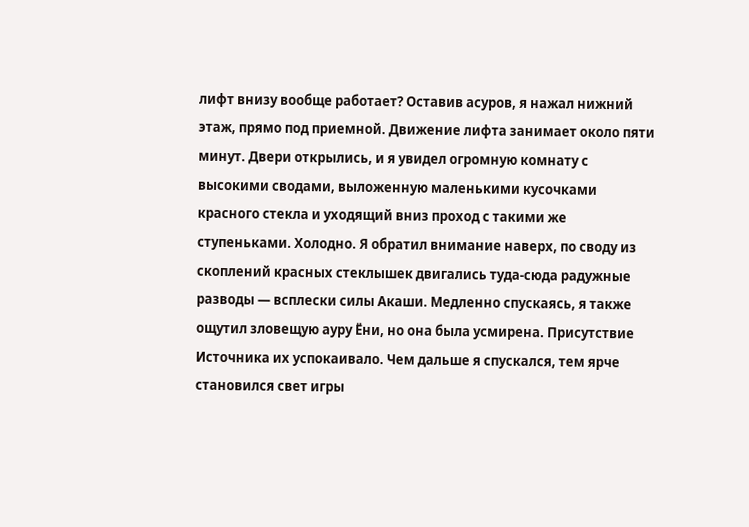лифт внизу вообще работает? Оставив асуров, я нажал нижний этаж, прямо под приемной. Движение лифта занимает около пяти минут. Двери открылись, и я увидел огромную комнату с высокими сводами, выложенную маленькими кусочками красного стекла и уходящий вниз проход с такими же ступеньками. Холодно. Я обратил внимание наверх, по своду из скоплений красных стеклышек двигались туда-сюда радужные разводы — всплески силы Акаши. Медленно спускаясь, я также ощутил зловещую ауру Ёни, но она была усмирена. Присутствие Источника их успокаивало. Чем дальше я спускался, тем ярче становился свет игры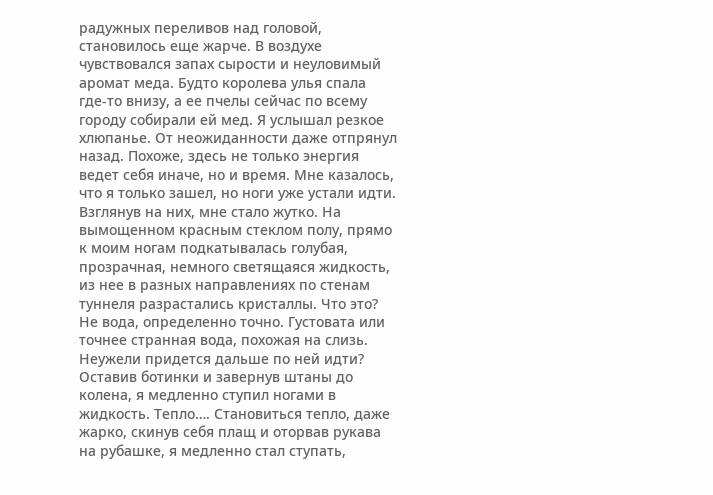радужных переливов над головой, становилось еще жарче. В воздухе чувствовался запах сырости и неуловимый аромат меда. Будто королева улья спала где-то внизу, а ее пчелы сейчас по всему городу собирали ей мед. Я услышал резкое хлюпанье. От неожиданности даже отпрянул назад. Похоже, здесь не только энергия ведет себя иначе, но и время. Мне казалось, что я только зашел, но ноги уже устали идти. Взглянув на них, мне стало жутко. На вымощенном красным стеклом полу, прямо к моим ногам подкатывалась голубая, прозрачная, немного светящаяся жидкость, из нее в разных направлениях по стенам туннеля разрастались кристаллы. Что это? Не вода, определенно точно. Густовата или точнее странная вода, похожая на слизь. Неужели придется дальше по ней идти? Оставив ботинки и завернув штаны до колена, я медленно ступил ногами в жидкость. Тепло…. Становиться тепло, даже жарко, скинув себя плащ и оторвав рукава на рубашке, я медленно стал ступать,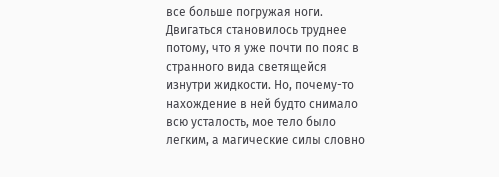все больше погружая ноги. Двигаться становилось труднее потому, что я уже почти по пояс в странного вида светящейся изнутри жидкости. Но, почему-то нахождение в ней будто снимало всю усталость, мое тело было легким, а магические силы словно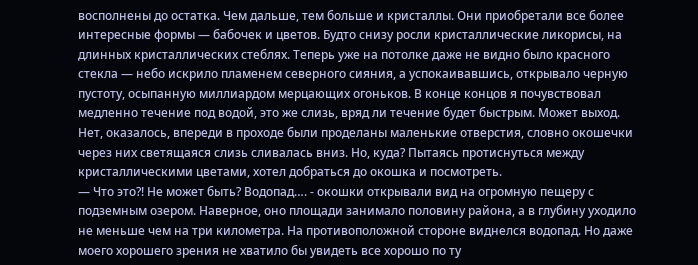восполнены до остатка. Чем дальше, тем больше и кристаллы. Они приобретали все более интересные формы — бабочек и цветов. Будто снизу росли кристаллические ликорисы, на длинных кристаллических стеблях. Теперь уже на потолке даже не видно было красного стекла — небо искрило пламенем северного сияния, а успокаивавшись, открывало черную пустоту, осыпанную миллиардом мерцающих огоньков. В конце концов я почувствовал медленно течение под водой, это же слизь, вряд ли течение будет быстрым. Может выход. Нет, оказалось, впереди в проходе были проделаны маленькие отверстия, словно окошечки через них светящаяся слизь сливалась вниз. Но, куда? Пытаясь протиснуться между кристаллическими цветами, хотел добраться до окошка и посмотреть.
— Что это?! Не может быть? Водопад…. - окошки открывали вид на огромную пещеру с подземным озером. Наверное, оно площади занимало половину района, а в глубину уходило не меньше чем на три километра. На противоположной стороне виднелся водопад. Но даже моего хорошего зрения не хватило бы увидеть все хорошо по ту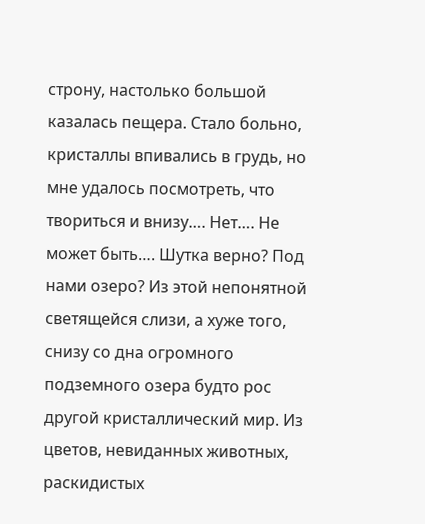строну, настолько большой казалась пещера. Стало больно, кристаллы впивались в грудь, но мне удалось посмотреть, что твориться и внизу…. Нет…. Не может быть…. Шутка верно? Под нами озеро? Из этой непонятной светящейся слизи, а хуже того, снизу со дна огромного подземного озера будто рос другой кристаллический мир. Из цветов, невиданных животных, раскидистых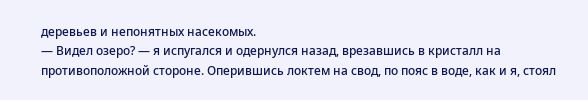деревьев и непонятных насекомых.
— Видел озеро? — я испугался и одернулся назад, врезавшись в кристалл на противоположной стороне. Оперившись локтем на свод, по пояс в воде, как и я, стоял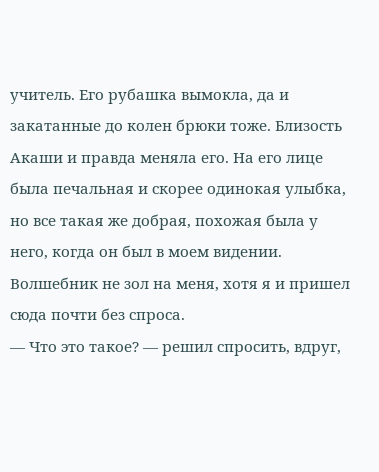учитель. Его рубашка вымокла, да и закатанные до колен брюки тоже. Близость Акаши и правда меняла его. На его лице была печальная и скорее одинокая улыбка, но все такая же добрая, похожая была у него, когда он был в моем видении. Волшебник не зол на меня, хотя я и пришел сюда почти без спроса.
— Что это такое? — решил спросить, вдруг,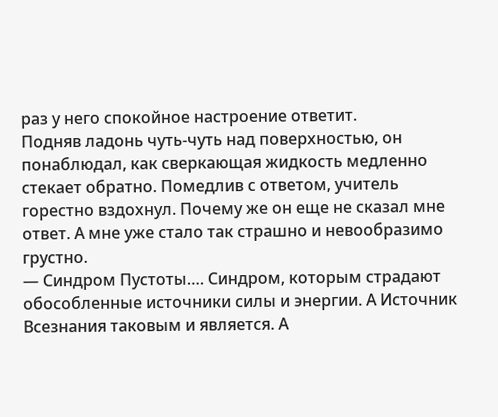раз у него спокойное настроение ответит.
Подняв ладонь чуть-чуть над поверхностью, он понаблюдал, как сверкающая жидкость медленно стекает обратно. Помедлив с ответом, учитель горестно вздохнул. Почему же он еще не сказал мне ответ. А мне уже стало так страшно и невообразимо грустно.
— Синдром Пустоты…. Синдром, которым страдают обособленные источники силы и энергии. А Источник Всезнания таковым и является. А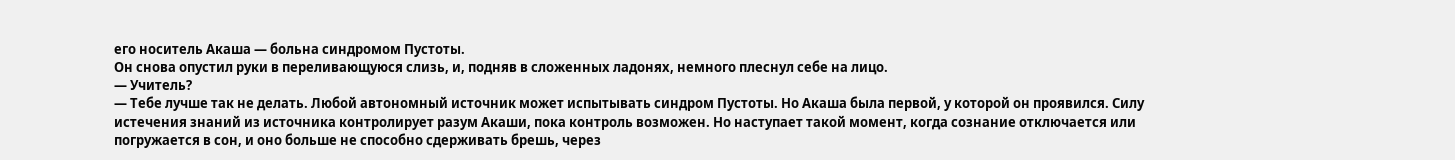его носитель Акаша — больна синдромом Пустоты.
Он снова опустил руки в переливающуюся слизь, и, подняв в сложенных ладонях, немного плеснул себе на лицо.
— Учитель?
— Тебе лучше так не делать. Любой автономный источник может испытывать синдром Пустоты. Но Акаша была первой, у которой он проявился. Силу истечения знаний из источника контролирует разум Акаши, пока контроль возможен. Но наступает такой момент, когда сознание отключается или погружается в сон, и оно больше не способно сдерживать брешь, через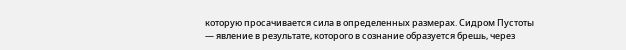которую просачивается сила в определенных размерах. Сидром Пустоты — явление в результате, которого в сознание образуется брешь, через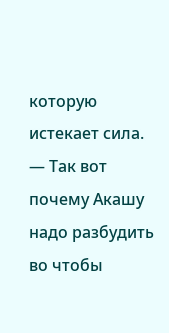которую истекает сила.
— Так вот почему Акашу надо разбудить во чтобы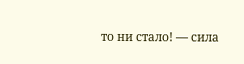то ни стало! — сила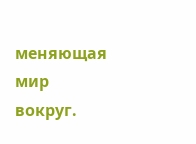меняющая мир вокруг.